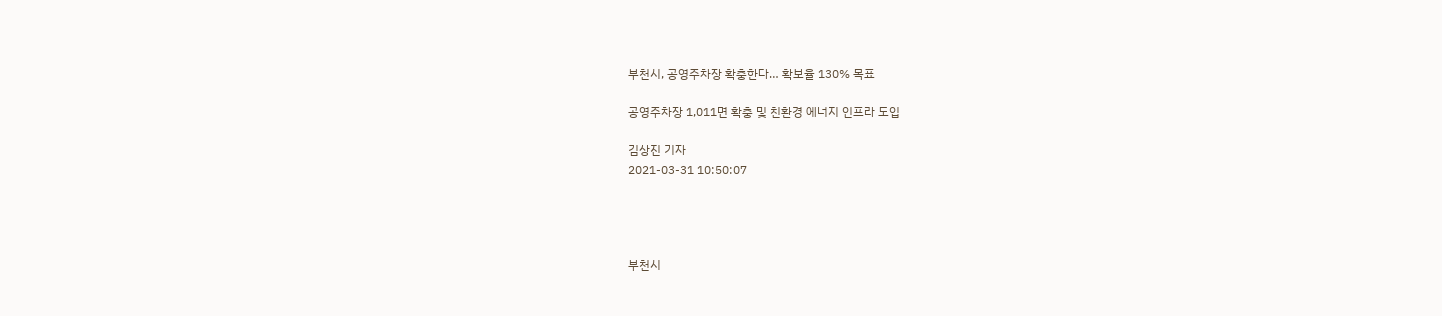부천시, 공영주차장 확충한다… 확보율 130% 목표

공영주차장 1,011면 확충 및 친환경 에너지 인프라 도입

김상진 기자
2021-03-31 10:50:07




부천시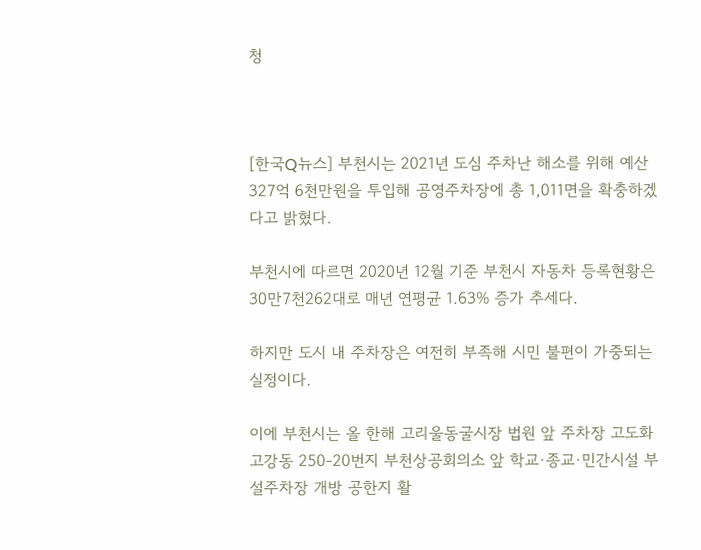청



[한국Q뉴스] 부천시는 2021년 도심 주차난 해소를 위해 예산 327억 6천만원을 투입해 공영주차장에 총 1,011면을 확충하겠다고 밝혔다.

부천시에 따르면 2020년 12월 기준 부천시 자동차 등록현황은 30만7천262대로 매년 연평균 1.63% 증가 추세다.

하지만 도시 내 주차장은 여전히 부족해 시민 불편이 가중되는 실정이다.

이에 부천시는 올 한해 고리울동굴시장 법원 앞 주차장 고도화 고강동 250-20번지 부천상공회의소 앞 학교·종교·민간시설 부설주차장 개방 공한지 활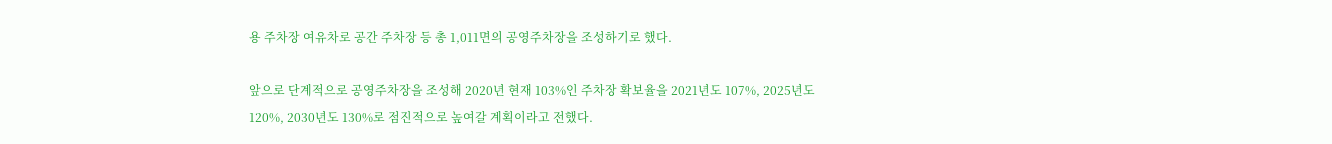용 주차장 여유차로 공간 주차장 등 총 1,011면의 공영주차장을 조성하기로 했다.

앞으로 단계적으로 공영주차장을 조성해 2020년 현재 103%인 주차장 확보율을 2021년도 107%, 2025년도 120%, 2030년도 130%로 점진적으로 높여갈 계획이라고 전했다.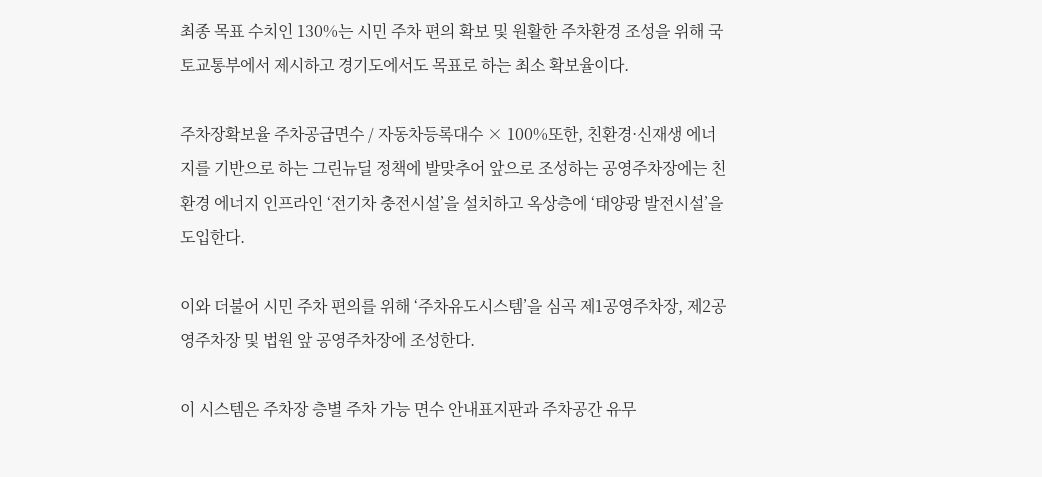최종 목표 수치인 130%는 시민 주차 편의 확보 및 원활한 주차환경 조성을 위해 국토교통부에서 제시하고 경기도에서도 목표로 하는 최소 확보율이다.

주차장확보율 주차공급면수 / 자동차등록대수 × 100%또한, 친환경·신재생 에너지를 기반으로 하는 그린뉴딜 정책에 발맞추어 앞으로 조성하는 공영주차장에는 친환경 에너지 인프라인 ‘전기차 충전시설’을 설치하고 옥상층에 ‘태양광 발전시설’을 도입한다.

이와 더불어 시민 주차 편의를 위해 ‘주차유도시스템’을 심곡 제1공영주차장, 제2공영주차장 및 법원 앞 공영주차장에 조성한다.

이 시스템은 주차장 층별 주차 가능 면수 안내표지판과 주차공간 유무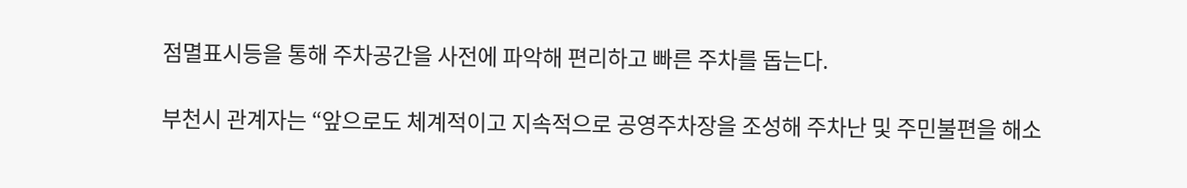점멸표시등을 통해 주차공간을 사전에 파악해 편리하고 빠른 주차를 돕는다.

부천시 관계자는 “앞으로도 체계적이고 지속적으로 공영주차장을 조성해 주차난 및 주민불편을 해소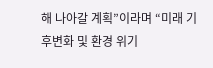해 나아갈 계획”이라며 “미래 기후변화 및 환경 위기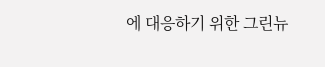에 대응하기 위한 그린뉴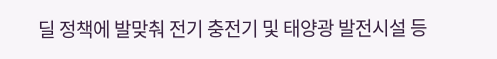딜 정책에 발맞춰 전기 충전기 및 태양광 발전시설 등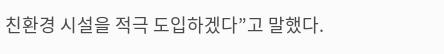친환경 시설을 적극 도입하겠다”고 말했다.